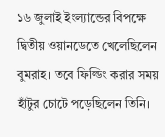১৬ জুলাই ইংল্যান্ডের বিপক্ষে দ্বিতীয় ওয়ানডেতে খেলেছিলেন বুমরাহ। তবে ফিল্ডিং করার সময় হাঁটুর চোটে পড়েছিলেন তিনি।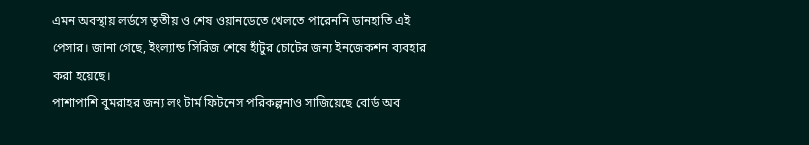এমন অবস্থায় লর্ডসে তৃতীয় ও শেষ ওয়ানডেতে খেলতে পারেননি ডানহাতি এই পেসার। জানা গেছে, ইংল্যান্ড সিরিজ শেষে হাঁটুর চোটের জন্য ইনজেকশন ব্যবহার করা হয়েছে।
পাশাপাশি বুমরাহর জন্য লং টার্ম ফিটনেস পরিকল্পনাও সাজিয়েছে বোর্ড অব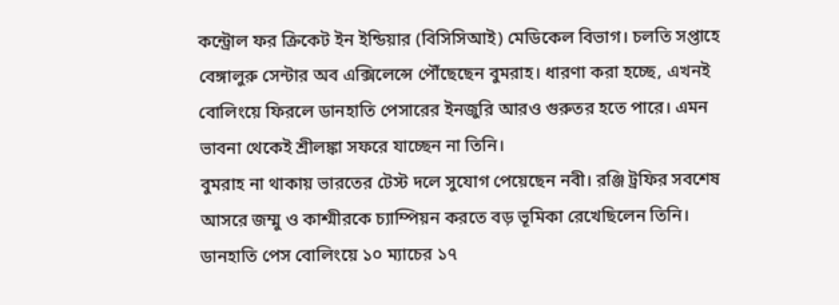কন্ট্রোল ফর ক্রিকেট ইন ইন্ডিয়ার (বিসিসিআই) মেডিকেল বিভাগ। চলতি সপ্তাহে বেঙ্গালুরু সেন্টার অব এক্সিলেন্সে পৌঁছেছেন বুমরাহ। ধারণা করা হচ্ছে, এখনই বোলিংয়ে ফিরলে ডানহাতি পেসারের ইনজুরি আরও গুরুতর হতে পারে। এমন ভাবনা থেকেই শ্রীলঙ্কা সফরে যাচ্ছেন না তিনি।
বুমরাহ না থাকায় ভারতের টেস্ট দলে সুযোগ পেয়েছেন নবী। রঞ্জি ট্রফির সবশেষ আসরে জম্মু ও কাশ্মীরকে চ্যাম্পিয়ন করতে বড় ভূমিকা রেখেছিলেন তিনি। ডানহাতি পেস বোলিংয়ে ১০ ম্যাচের ১৭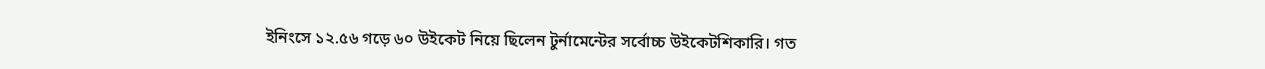ইনিংসে ১২.৫৬ গড়ে ৬০ উইকেট নিয়ে ছিলেন টুর্নামেন্টের সর্বোচ্চ উইকেটশিকারি। গত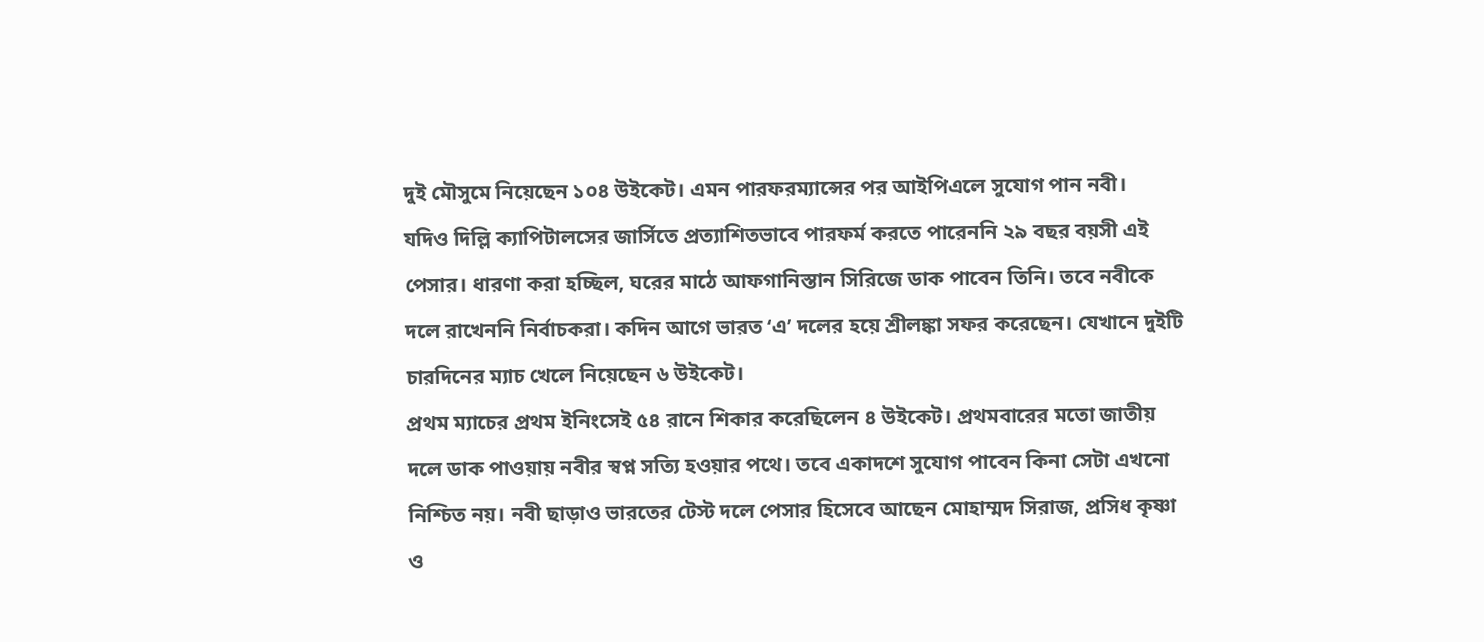দুই মৌসুমে নিয়েছেন ১০৪ উইকেট। এমন পারফরম্যান্সের পর আইপিএলে সুযোগ পান নবী।
যদিও দিল্লি ক্যাপিটালসের জার্সিতে প্রত্যাশিতভাবে পারফর্ম করতে পারেননি ২৯ বছর বয়সী এই পেসার। ধারণা করা হচ্ছিল, ঘরের মাঠে আফগানিস্তান সিরিজে ডাক পাবেন তিনি। তবে নবীকে দলে রাখেননি নির্বাচকরা। কদিন আগে ভারত ‘এ’ দলের হয়ে শ্রীলঙ্কা সফর করেছেন। যেখানে দুইটি চারদিনের ম্যাচ খেলে নিয়েছেন ৬ উইকেট।
প্রথম ম্যাচের প্রথম ইনিংসেই ৫৪ রানে শিকার করেছিলেন ৪ উইকেট। প্রথমবারের মতো জাতীয় দলে ডাক পাওয়ায় নবীর স্বপ্ন সত্যি হওয়ার পথে। তবে একাদশে সুযোগ পাবেন কিনা সেটা এখনো নিশ্চিত নয়। নবী ছাড়াও ভারতের টেস্ট দলে পেসার হিসেবে আছেন মোহাম্মদ সিরাজ, প্রসিধ কৃষ্ণা ও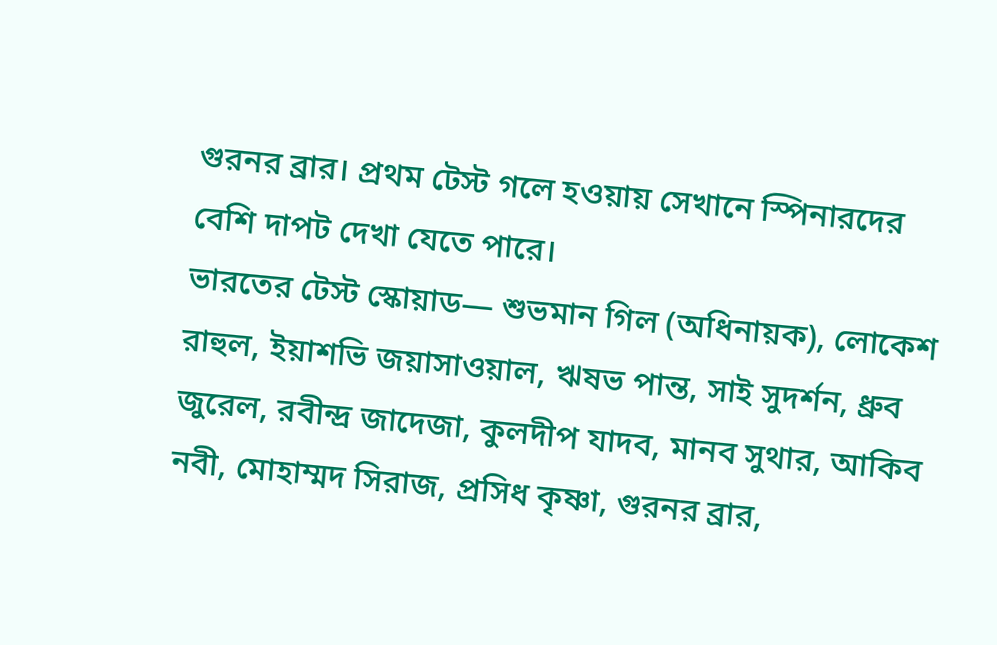গুরনর ব্রার। প্রথম টেস্ট গলে হওয়ায় সেখানে স্পিনারদের বেশি দাপট দেখা যেতে পারে।
ভারতের টেস্ট স্কোয়াড— শুভমান গিল (অধিনায়ক), লোকেশ রাহুল, ইয়াশভি জয়াসাওয়াল, ঋষভ পান্ত, সাই সুদর্শন, ধ্রুব জুরেল, রবীন্দ্র জাদেজা, কুলদীপ যাদব, মানব সুথার, আকিব নবী, মোহাম্মদ সিরাজ, প্রসিধ কৃষ্ণা, গুরনর ব্রার,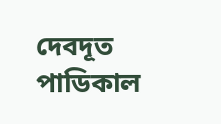দেবদূত পাডিকাল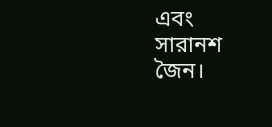এবং সারানশ জৈন।